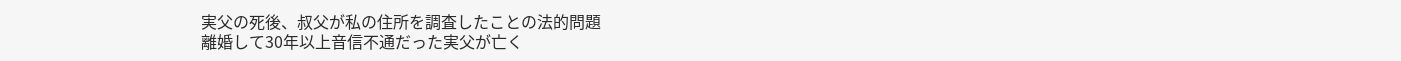実父の死後、叔父が私の住所を調査したことの法的問題
離婚して30年以上音信不通だった実父が亡く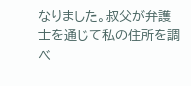なりました。叔父が弁護士を通じて私の住所を調べ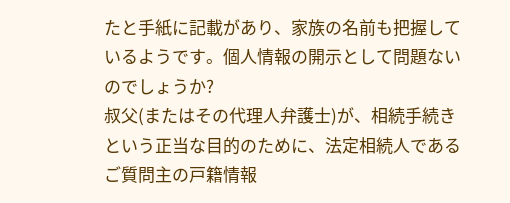たと手紙に記載があり、家族の名前も把握しているようです。個人情報の開示として問題ないのでしょうか?
叔父(またはその代理人弁護士)が、相続手続きという正当な目的のために、法定相続人であるご質問主の戸籍情報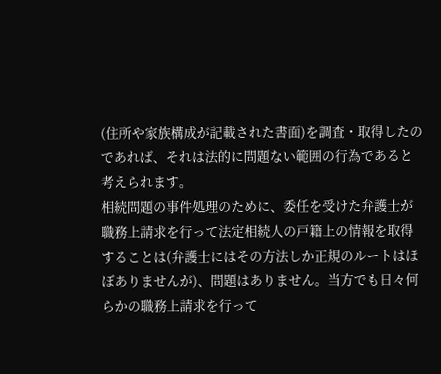(住所や家族構成が記載された書面)を調査・取得したのであれば、それは法的に問題ない範囲の行為であると考えられます。
相続問題の事件処理のために、委任を受けた弁護士が職務上請求を行って法定相続人の戸籍上の情報を取得することは(弁護士にはその方法しか正規のルートはほぼありませんが)、問題はありません。当方でも日々何らかの職務上請求を行って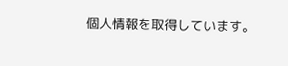個人情報を取得しています。